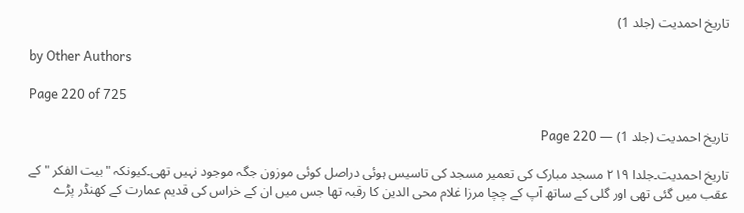تاریخ احمدیت (جلد 1)

by Other Authors

Page 220 of 725

تاریخ احمدیت (جلد 1) — Page 220

تاریخ احمدیت۔جلدا ۲۱۹ مسجد مبارک کی تعمیر مسجد کی تاسیس ہوئی دراصل کوئی موزون جگہ موجود نہیں تھی۔کیونکہ "بیت الفکر " کے عقب میں گئی تھی اور گلی کے ساتھ آپ کے چچا مرزا غلام محی الدین کا رقبہ تھا جس میں ان کے خراس کی قدیم عمارت کے کھنڈر پڑے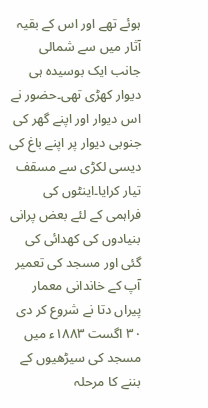ہوئے تھے اور اس کے بقیہ آثار میں سے شمالی جانب ایک بوسیدہ ہی دیوار کھڑی تھی۔حضور نے اس دیوار اور اپنے گھر کی جنوبی دیوار پر اپنے باغ کی دیسی لکڑی سے مسقف تیار کرایا۔اینٹوں کی فراہمی کے لئے بعض پرانی بنیادوں کی کھدائی کی گئی اور مسجد کی تعمیر آپ کے خاندانی معمار پیراں دتا نے شروع کر دی ۳۰ اگست ۱۸۸۳ء میں مسجد کی سیڑھیوں کے بننے کا مرحلہ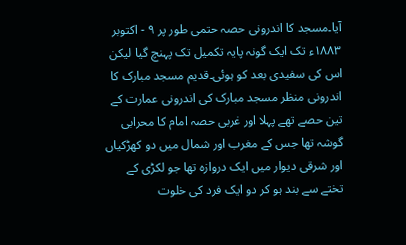آیا۔مسجد کا اندرونی حصہ حتمی طور پر ۹ - اکتوبر ۱۸۸۳ء تک ایک گونہ پایہ تکمیل تک پہنچ گیا لیکن اس کی سفیدی بعد کو ہوئی۔قدیم مسجد مبارک کا اندرونی منظر مسجد مبارک کی اندرونی عمارت کے تین حصے تھے پہلا اور غربی حصہ امام کا محرابی گوشہ تھا جس کے مغرب اور شمال میں دو کھڑکیاں اور شرقی دیوار میں ایک دروازہ تھا جو لکڑی کے تختے سے بند ہو کر دو ایک فرد کی خلوت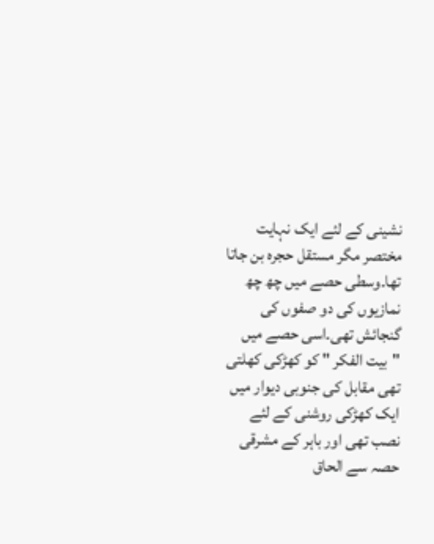نشینی کے لئے ایک نہایت مختصر مگر مستقل حجرہ بن جاتا تھا۔وسطی حصے میں چھ چھ نمازیوں کی دو صفوں کی گنجائش تھی۔اسی حصے میں "بیت الفکر " کو کھڑکی کھلتی تھی مقابل کی جنوبی دیوار میں ایک کھڑکی روشنی کے لئے نصب تھی اور باہر کے مشرقی حصہ سے الحاق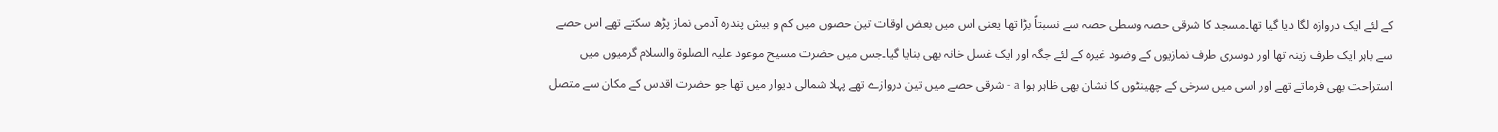کے لئے ایک دروازہ لگا دیا گیا تھا۔مسجد کا شرقی حصہ وسطی حصہ سے نسبتاً بڑا تھا یعنی اس میں بعض اوقات تین حصوں میں کم و بیش پندرہ آدمی نماز پڑھ سکتے تھے اس حصے سے باہر ایک طرف زینہ تھا اور دوسری طرف نمازیوں کے وضود غیرہ کے لئے جگہ اور ایک غسل خانہ بھی بنایا گیا۔جس میں حضرت مسیح موعود علیہ الصلوۃ والسلام گرمیوں میں استراحت بھی فرماتے تھے اور اسی میں سرخی کے چھینٹوں کا نشان بھی ظاہر ہوا a - شرقی حصے میں تین دروازے تھے پہلا شمالی دیوار میں تھا جو حضرت اقدس کے مکان سے متصل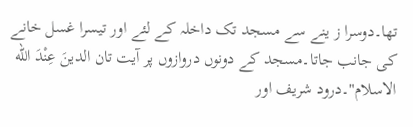تھا۔دوسرا ز ینے سے مسجد تک داخلہ کے لئے اور تیسرا غسل خانے کی جانب جاتا۔مسجد کے دونوں دروازوں پر آیت تان الدينَ عِنْدَ الله الاسلام"۔درود شریف اور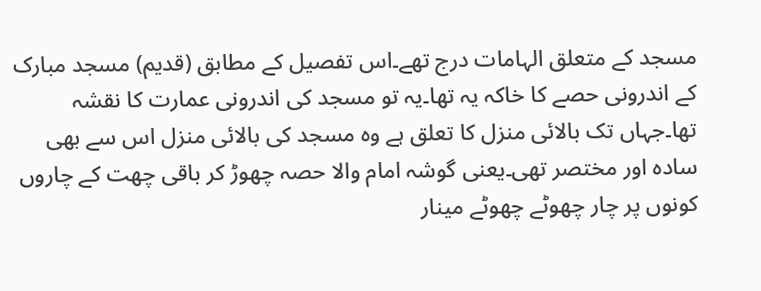مسجد کے متعلق الہامات درج تھے۔اس تفصیل کے مطابق (قدیم) مسجد مبارک کے اندرونی حصے کا خاکہ یہ تھا۔یہ تو مسجد کی اندرونی عمارت کا نقشہ تھا۔جہاں تک بالائی منزل کا تعلق ہے وہ مسجد کی بالائی منزل اس سے بھی سادہ اور مختصر تھی۔یعنی گوشہ امام والا حصہ چھوڑ کر باقی چھت کے چاروں کونوں پر چار چھوٹے چھوٹے مینار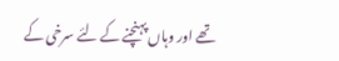تھے اور وہاں پہنچنے کے لئے سرخی کے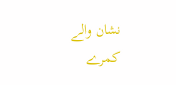نشان والے کمرے